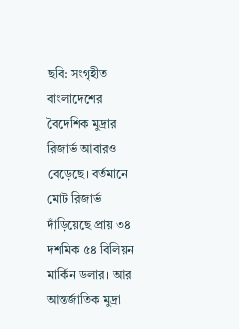ছবি: সংগৃহীত
বাংলাদেশের বৈদেশিক মুদ্রার রিজার্ভ আবারও বেড়েছে। বর্তমানে মোট রিজার্ভ দাঁড়িয়েছে প্রায় ৩৪ দশমিক ৫৪ বিলিয়ন মার্কিন ডলার। আর আন্তর্জাতিক মুদ্রা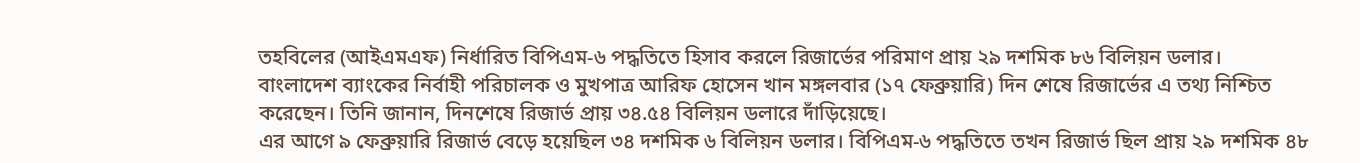তহবিলের (আইএমএফ) নির্ধারিত বিপিএম-৬ পদ্ধতিতে হিসাব করলে রিজার্ভের পরিমাণ প্রায় ২৯ দশমিক ৮৬ বিলিয়ন ডলার।
বাংলাদেশ ব্যাংকের নির্বাহী পরিচালক ও মুখপাত্র আরিফ হোসেন খান মঙ্গলবার (১৭ ফেব্রুয়ারি) দিন শেষে রিজার্ভের এ তথ্য নিশ্চিত করেছেন। তিনি জানান, দিনশেষে রিজার্ভ প্রায় ৩৪.৫৪ বিলিয়ন ডলারে দাঁড়িয়েছে।
এর আগে ৯ ফেব্রুয়ারি রিজার্ভ বেড়ে হয়েছিল ৩৪ দশমিক ৬ বিলিয়ন ডলার। বিপিএম-৬ পদ্ধতিতে তখন রিজার্ভ ছিল প্রায় ২৯ দশমিক ৪৮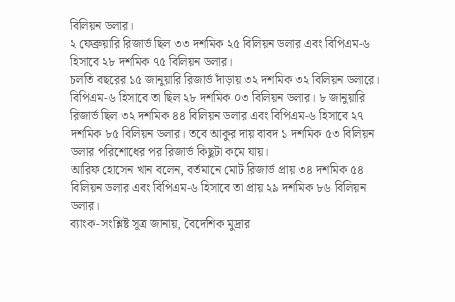বিলিয়ন ডলার।
২ ফেব্রুয়ারি রিজার্ভ ছিল ৩৩ দশমিক ২৫ বিলিয়ন ডলার এবং বিপিএম-৬ হিসাবে ২৮ দশমিক ৭৫ বিলিয়ন ডলার।
চলতি বছরের ১৫ জানুয়ারি রিজার্ভ দাঁড়ায় ৩২ দশমিক ৩২ বিলিয়ন ডলারে। বিপিএম-৬ হিসাবে তা ছিল ২৮ দশমিক ০৩ বিলিয়ন ডলার। ৮ জানুয়ারি রিজার্ভ ছিল ৩২ দশমিক ৪৪ বিলিয়ন ডলার এবং বিপিএম-৬ হিসাবে ২৭ দশমিক ৮৫ বিলিয়ন ডলার। তবে আকুর দায় বাবদ ১ দশমিক ৫৩ বিলিয়ন ডলার পরিশোধের পর রিজার্ভ কিছুটা কমে যায়।
আরিফ হোসেন খান বলেন, বর্তমানে মোট রিজার্ভ প্রায় ৩৪ দশমিক ৫৪ বিলিয়ন ডলার এবং বিপিএম-৬ হিসাবে তা প্রায় ২৯ দশমিক ৮৬ বিলিয়ন ডলার।
ব্যাংক-সংশ্লিষ্ট সূত্র জানায়, বৈদেশিক মুদ্রার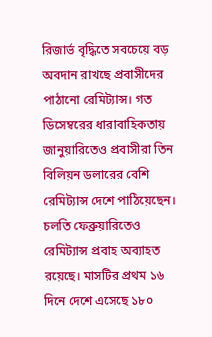রিজার্ভ বৃদ্ধিতে সবচেয়ে বড় অবদান রাখছে প্রবাসীদের পাঠানো রেমিট্যান্স। গত ডিসেম্বরের ধারাবাহিকতায় জানুয়ারিতেও প্রবাসীরা তিন বিলিয়ন ডলারের বেশি রেমিট্যান্স দেশে পাঠিয়েছেন।
চলতি ফেব্রুয়ারিতেও রেমিট্যান্স প্রবাহ অব্যাহত রয়েছে। মাসটির প্রথম ১৬ দিনে দেশে এসেছে ১৮০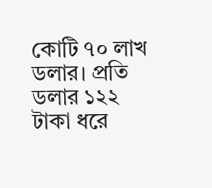কোটি ৭০ লাখ ডলার। প্রতি ডলার ১২২ টাকা ধরে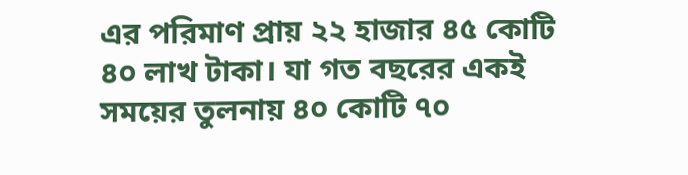এর পরিমাণ প্রায় ২২ হাজার ৪৫ কোটি ৪০ লাখ টাকা। যা গত বছরের একই সময়ের তুলনায় ৪০ কোটি ৭০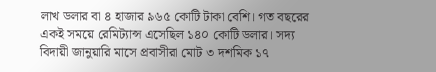লাখ ডলার বা ৪ হাজার ৯৬৫ কোটি টাকা বেশি। গত বছরের একই সময়ে রেমিট্যান্স এসেছিল ১৪০ কোটি ডলার। সদ্য বিদায়ী জানুয়ারি মাসে প্রবাসীরা মোট ৩ দশমিক ১৭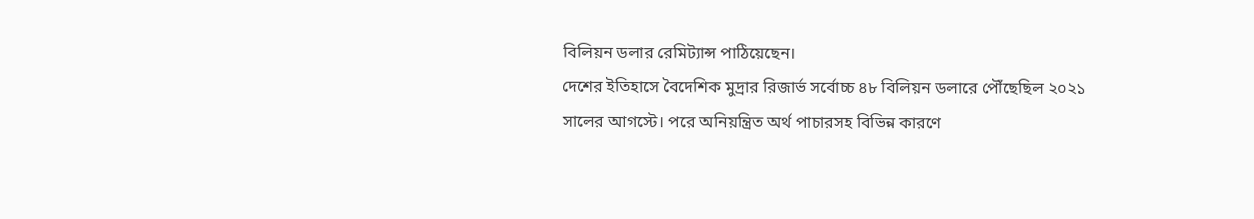বিলিয়ন ডলার রেমিট্যান্স পাঠিয়েছেন।
দেশের ইতিহাসে বৈদেশিক মুদ্রার রিজার্ভ সর্বোচ্চ ৪৮ বিলিয়ন ডলারে পৌঁছেছিল ২০২১ সালের আগস্টে। পরে অনিয়ন্ত্রিত অর্থ পাচারসহ বিভিন্ন কারণে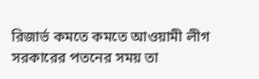রিজার্ভ কমতে কমতে আওয়ামী লীগ সরকারের পতনের সময় তা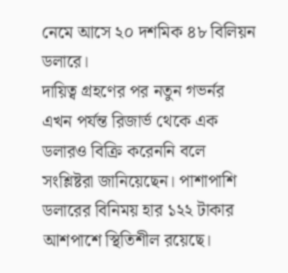নেমে আসে ২০ দশমিক ৪৮ বিলিয়ন ডলারে।
দায়িত্ব গ্রহণের পর নতুন গভর্নর এখন পর্যন্ত রিজার্ভ থেকে এক ডলারও বিক্রি করেননি বলে সংশ্লিষ্টরা জানিয়েছেন। পাশাপাশি ডলারের বিনিময় হার ১২২ টাকার আশপাশে স্থিতিশীল রয়েছে।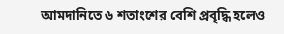আমদানিতে ৬ শতাংশের বেশি প্রবৃদ্ধি হলেও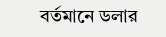বর্তমানে ডলার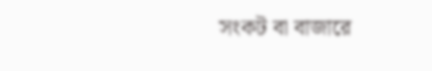সংকট বা বাজারে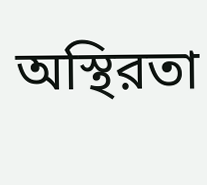অস্থিরতা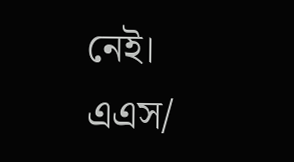নেই।
এএস/